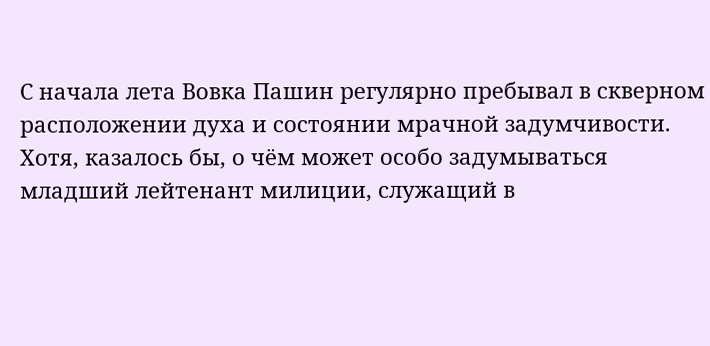С начала лета Вовка Пашин регулярно пребывал в скверном расположении духа и состоянии мрачной задумчивости. Хотя, казалось бы, о чём может особо задумываться младший лейтенант милиции, служащий в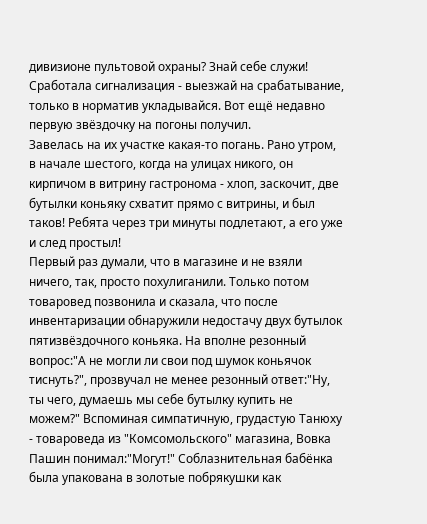дивизионе пультовой охраны? Знай себе служи! Сработала сигнализация - выезжай на срабатывание, только в норматив укладывайся. Вот ещё недавно первую звёздочку на погоны получил.
Завелась на их участке какая-то погань. Рано утром, в начале шестого, когда на улицах никого, он кирпичом в витрину гастронома - хлоп, заскочит, две бутылки коньяку схватит прямо с витрины, и был таков! Ребята через три минуты подлетают, а его уже и след простыл!
Первый раз думали, что в магазине и не взяли ничего, так, просто похулиганили. Только потом товаровед позвонила и сказала, что после инвентаризации обнаружили недостачу двух бутылок пятизвёздочного коньяка. На вполне резонный вопрос:"А не могли ли свои под шумок коньячок тиснуть?", прозвучал не менее резонный ответ:"Ну, ты чего, думаешь мы себе бутылку купить не можем?" Вспоминая симпатичную, грудастую Танюху - товароведа из "Комсомольского" магазина, Вовка Пашин понимал:"Могут!" Соблазнительная бабёнка была упакована в золотые побрякушки как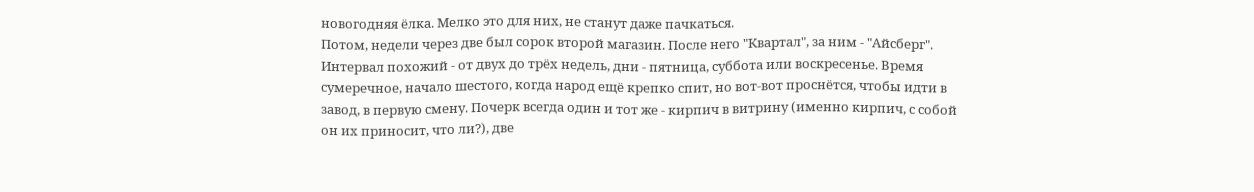новогодняя ёлка. Мелко это для них, не станут даже пачкаться.
Потом, недели через две был сорок второй магазин. После него "Квартал", за ним - "Айсберг". Интервал похожий - от двух до трёх недель, дни - пятница, суббота или воскресенье. Время сумеречное, начало шестого, когда народ ещё крепко спит, но вот-вот проснётся, чтобы идти в завод, в первую смену. Почерк всегда один и тот же - кирпич в витрину (именно кирпич, с собой он их приносит, что ли?), две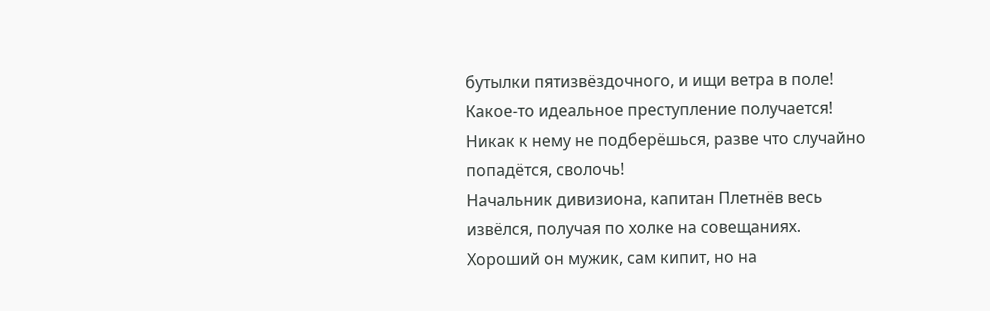бутылки пятизвёздочного, и ищи ветра в поле! Какое-то идеальное преступление получается! Никак к нему не подберёшься, разве что случайно попадётся, сволочь!
Начальник дивизиона, капитан Плетнёв весь извёлся, получая по холке на совещаниях. Хороший он мужик, сам кипит, но на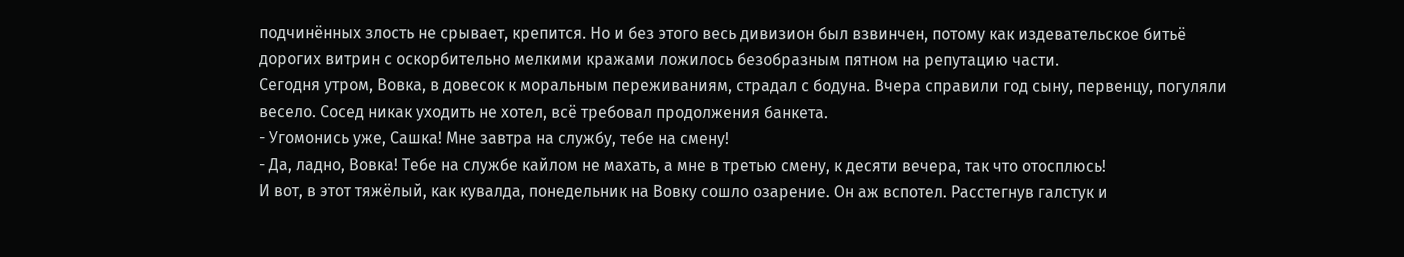подчинённых злость не срывает, крепится. Но и без этого весь дивизион был взвинчен, потому как издевательское битьё дорогих витрин с оскорбительно мелкими кражами ложилось безобразным пятном на репутацию части.
Сегодня утром, Вовка, в довесок к моральным переживаниям, страдал с бодуна. Вчера справили год сыну, первенцу, погуляли весело. Сосед никак уходить не хотел, всё требовал продолжения банкета.
- Угомонись уже, Сашка! Мне завтра на службу, тебе на смену!
- Да, ладно, Вовка! Тебе на службе кайлом не махать, а мне в третью смену, к десяти вечера, так что отосплюсь!
И вот, в этот тяжёлый, как кувалда, понедельник на Вовку сошло озарение. Он аж вспотел. Расстегнув галстук и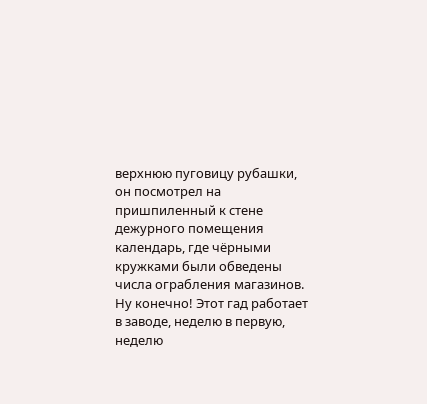верхнюю пуговицу рубашки, он посмотрел на пришпиленный к стене дежурного помещения календарь, где чёрными кружками были обведены числа ограбления магазинов. Ну конечно! Этот гад работает в заводе, неделю в первую, неделю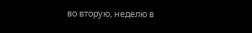во вторую, неделю в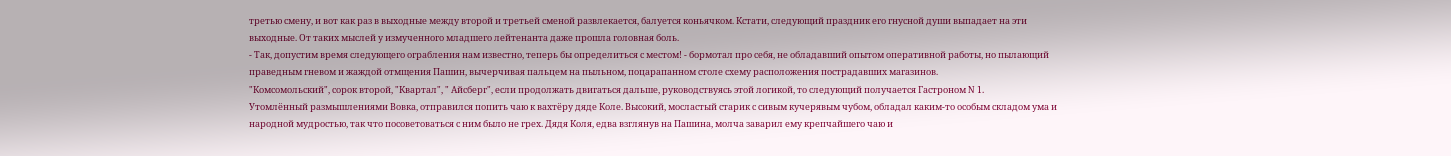третью смену, и вот как раз в выходные между второй и третьей сменой развлекается, балуется коньячком. Кстати, следующий праздник его гнусной души выпадает на эти выходные. От таких мыслей у измученного младшего лейтенанта даже прошла головная боль.
- Так, допустим время следующего ограбления нам известно, теперь бы определиться с местом! - бормотал про себя, не обладавший опытом оперативной работы, но пылающий праведным гневом и жаждой отмщения Пашин, вычерчивая пальцем на пыльном, поцарапанном столе схему расположения пострадавших магазинов.
"Комсомольский", сорок второй, "Квартал", " Айсберг", если продолжать двигаться дальше, руководствуясь этой логикой, то следующий получается Гастроном N 1.
Утомлённый размышлениями Вовка, отправился попить чаю к вахтёру дяде Коле. Высокий, мосластый старик с сивым кучерявым чубом, обладал каким-то особым складом ума и народной мудростью, так что посоветоваться с ним было не грех. Дядя Коля, едва взглянув на Пашина, молча заварил ему крепчайшего чаю и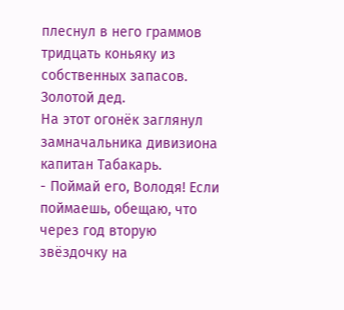плеснул в него граммов тридцать коньяку из собственных запасов. Золотой дед.
На этот огонёк заглянул замначальника дивизиона капитан Табакарь.
- Поймай его, Володя! Если поймаешь, обещаю, что через год вторую звёздочку на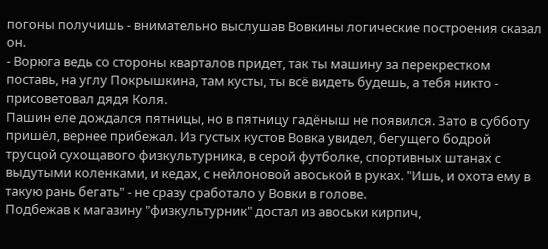погоны получишь - внимательно выслушав Вовкины логические построения сказал он.
- Ворюга ведь со стороны кварталов придет, так ты машину за перекрестком поставь, на углу Покрышкина, там кусты, ты всё видеть будешь, а тебя никто - присоветовал дядя Коля.
Пашин еле дождался пятницы, но в пятницу гадёныш не появился. Зато в субботу пришёл, вернее прибежал. Из густых кустов Вовка увидел, бегущего бодрой трусцой сухощавого физкультурника, в серой футболке, спортивных штанах с выдутыми коленками, и кедах, с нейлоновой авоськой в руках. "Ишь, и охота ему в такую рань бегать" - не сразу сработало у Вовки в голове.
Подбежав к магазину "физкультурник" достал из авоськи кирпич,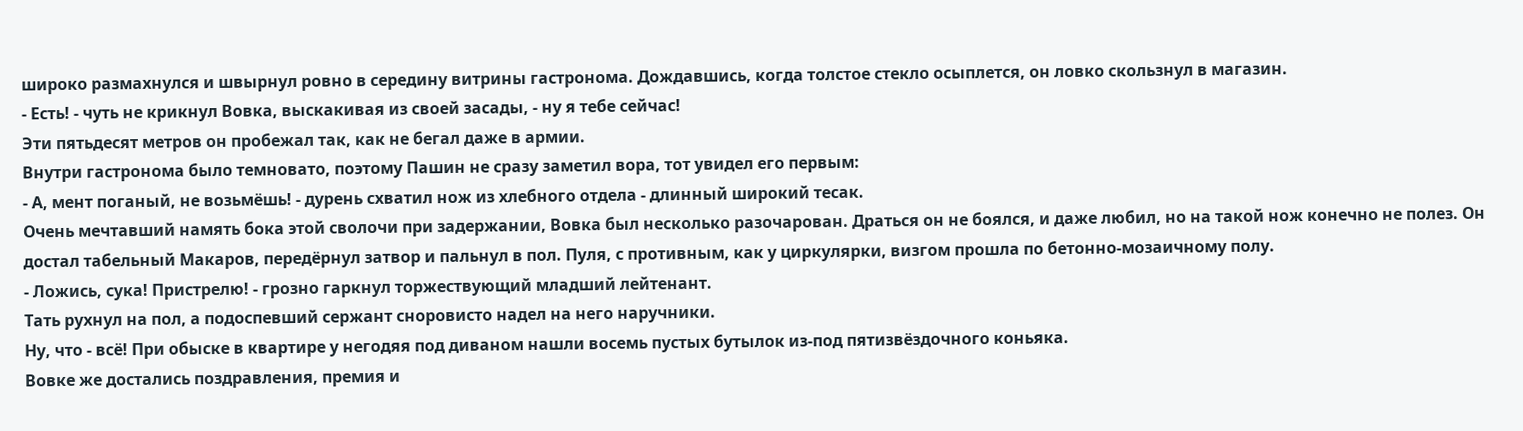широко размахнулся и швырнул ровно в середину витрины гастронома. Дождавшись, когда толстое стекло осыплется, он ловко скользнул в магазин.
- Есть! - чуть не крикнул Вовка, выскакивая из своей засады, - ну я тебе сейчас!
Эти пятьдесят метров он пробежал так, как не бегал даже в армии.
Внутри гастронома было темновато, поэтому Пашин не сразу заметил вора, тот увидел его первым:
- А, мент поганый, не возьмёшь! - дурень схватил нож из хлебного отдела - длинный широкий тесак.
Очень мечтавший намять бока этой сволочи при задержании, Вовка был несколько разочарован. Драться он не боялся, и даже любил, но на такой нож конечно не полез. Он достал табельный Макаров, передёрнул затвор и пальнул в пол. Пуля, с противным, как у циркулярки, визгом прошла по бетонно-мозаичному полу.
- Ложись, сука! Пристрелю! - грозно гаркнул торжествующий младший лейтенант.
Тать рухнул на пол, а подоспевший сержант сноровисто надел на него наручники.
Ну, что - всё! При обыске в квартире у негодяя под диваном нашли восемь пустых бутылок из-под пятизвёздочного коньяка.
Вовке же достались поздравления, премия и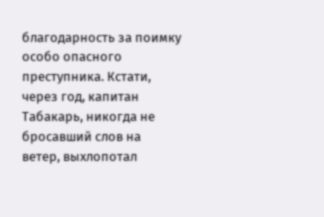благодарность за поимку особо опасного преступника. Кстати, через год, капитан Табакарь, никогда не бросавший слов на ветер, выхлопотал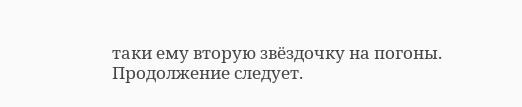таки ему вторую звёздочку на погоны.
Продолжение следует.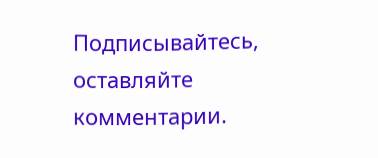Подписывайтесь, оставляйте комментарии.